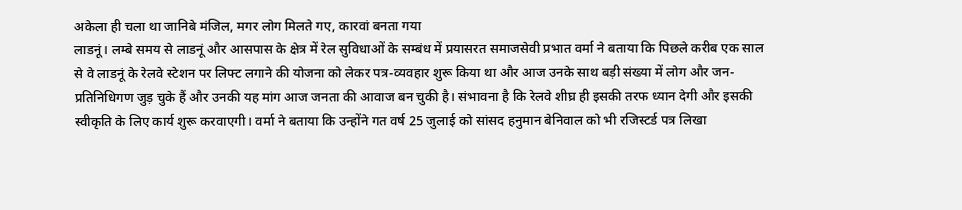अकेला ही चला था जानिबे मंजिल, मगर लोग मिलते गए, कारवां बनता गया
लाडनूं। लम्बे समय से लाडनूं और आसपास के क्षेत्र में रेल सुविधाओं के सम्बंध में प्रयासरत समाजसेवी प्रभात वर्मा ने बताया कि पिछले करीब एक साल से वे लाडनूं के रेलवे स्टेशन पर लिफ्ट लगाने की योजना को लेकर पत्र-व्यवहार शुरू किया था और आज उनके साथ बड़ी संख्या में लोग और जन-प्रतिनिधिगण जुड़ चुके हैं और उनकी यह मांग आज जनता की आवाज बन चुकी है। संभावना है कि रेलवे शीघ्र ही इसकी तरफ ध्यान देगी और इसकी स्वीकृति के लिए कार्य शुरू करवाएगी। वर्मा ने बताया कि उन्होंने गत वर्ष 25 जुलाई को सांसद हनुमान बेनिवाल को भी रजिस्टर्ड पत्र लिखा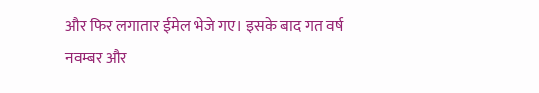और फिर लगातार ईमेल भेजे गए। इसके बाद गत वर्ष नवम्बर और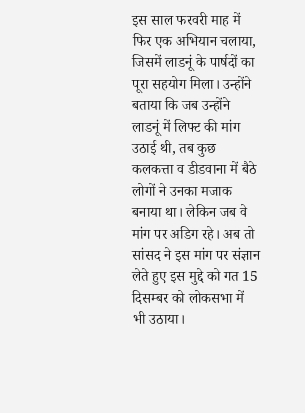इस साल फरवरी माह में फिर एक अभियान चलाया, जिसमें लाडनूं के पार्षदों का पूरा सहयोग मिला। उन्होंने बताया कि जब उन्होंने लाडनूं में लिफ्ट की मांग उठाई थी, तब कुछ कलकत्ता व डीडवाना में बैठे लोगों ने उनका मजाक बनाया था। लेकिन जब वे मांग पर अडिग रहे। अब तो सांसद ने इस मांग पर संज्ञान लेते हुए इस मुद्दे को गत 15 दिसम्बर को लोकसभा में भी उठाया।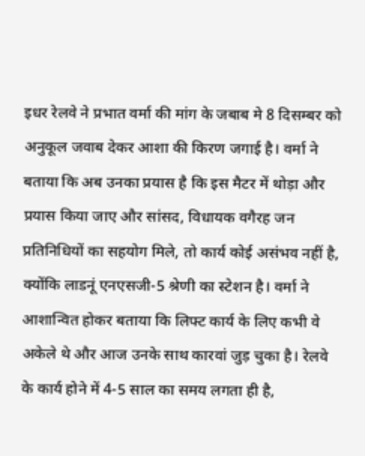इधर रेलवे ने प्रभात वर्मा की मांग के जबाब मे 8 दिसम्बर को अनुकूल जवाब देकर आशा की किरण जगाई है। वर्मा ने बताया कि अब उनका प्रयास है कि इस मैटर में थोड़ा और प्रयास किया जाए और सांसद, विधायक वगैरह जन प्रतिनिधियों का सहयोग मिले, तो कार्य कोई असंभव नहीं है, क्योंकि लाडनूं एनएसजी-5 श्रेणी का स्टेशन है। वर्मा ने आशान्वित होकर बताया कि लिफ्ट कार्य के लिए कभी वे अकेले थे और आज उनके साथ कारवां जुड़ चुका है। रेलवे के कार्य होने में 4-5 साल का समय लगता ही है,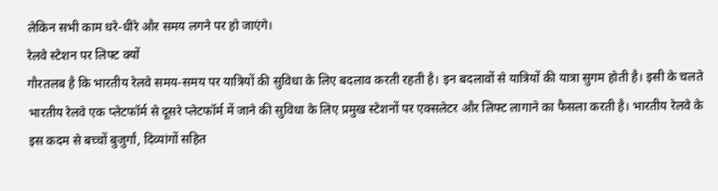लेकिन सभी काम धरे-धीरे और समय लगने पर हो जाएंगे।
रेलवे स्टेशन पर लिफ्ट क्यों
गौरतलब है कि भारतीय रेलवे समय-समय पर यात्रियों की सुविधा के लिए बदलाव करती रहती है। इन बदलावों से यात्रियों की यात्रा सुगम होती है। इसी के चलते भारतीय रेलवे एक प्लेटफॉर्म से दूसरे प्लेटफॉर्म में जाने की सुविधा के लिए प्रमुख स्टेशनों पर एक्सलेटर और लिफ्ट लागाने का फैसला करती है। भारतीय रेलवे के इस कदम से बच्चों बुजुर्गां, दिव्यांगों सहित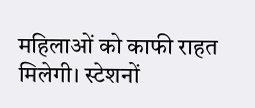महिलाओं को काफी राहत मिलेगी। स्टेशनों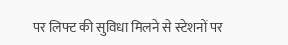पर लिफ्ट की सुविधा मिलने से स्टेशनों पर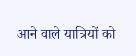आने वाले यात्रियों को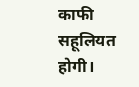काफी सहूलियत होगी।